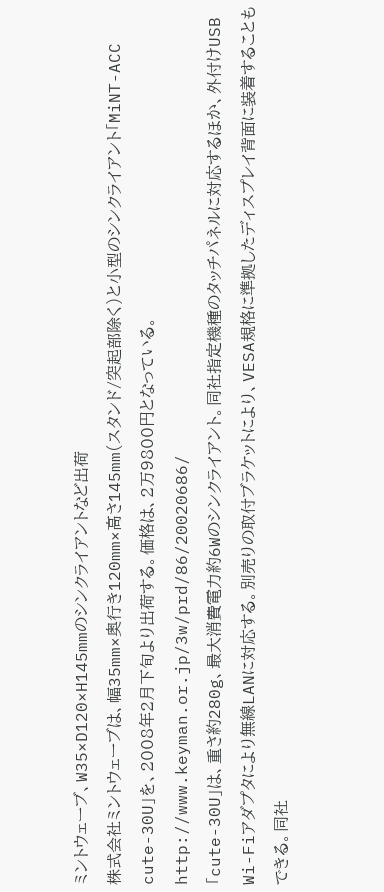ミントウェーブ、W35×D120×H145mmのシンクライアントなど出荷
株式会社ミントウェーブは、幅35mm×奥行き120mm×高さ145mm(スタンド/突起部除く)と小型のシンクライアント「MiNT-ACC cute-30U」を、2008年2月下旬より出荷する。価格は、2万9800円となっている。
http://www.keyman.or.jp/3w/prd/86/20020686/
「cute-30U」は、重さ約280g、最大消費電力約6Wのシンクライアント。同社指定機種のタッチパネルに対応するほか、外付けUSB Wi-Fiアダプタにより無線LANに対応する。別売りの取付ブラケットにより、VESA規格に準拠したディスプレイ背面に装着することもできる。同社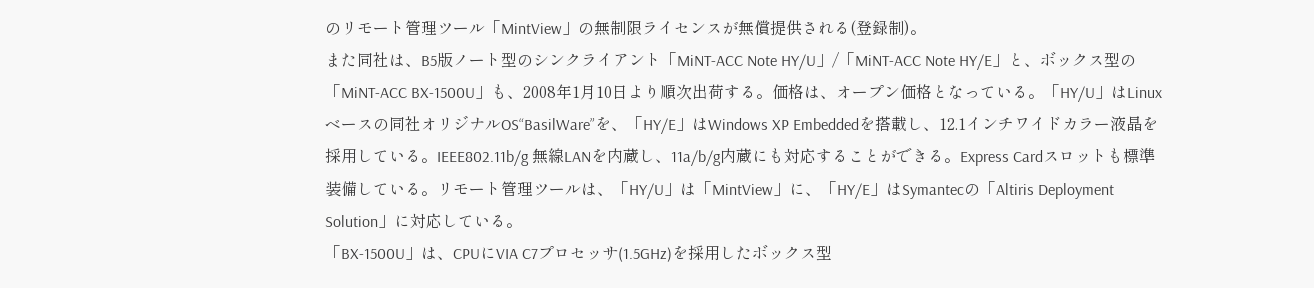のリモート管理ツール「MintView」の無制限ライセンスが無償提供される(登録制)。
また同社は、B5版ノート型のシンクライアント「MiNT-ACC Note HY/U」/「MiNT-ACC Note HY/E」と、ボックス型の「MiNT-ACC BX-1500U」も、2008年1月10日より順次出荷する。価格は、オープン価格となっている。「HY/U」はLinuxベースの同社オリジナルOS“BasilWare”を、「HY/E」はWindows XP Embeddedを搭載し、12.1インチワイドカラー液晶を採用している。IEEE802.11b/g 無線LANを内蔵し、11a/b/g内蔵にも対応することができる。Express Cardスロットも標準装備している。リモート管理ツールは、「HY/U」は「MintView」に、「HY/E」はSymantecの「Altiris Deployment Solution」に対応している。
「BX-1500U」は、CPUにVIA C7プロセッサ(1.5GHz)を採用したボックス型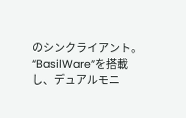のシンクライアント。“BasilWare”を搭載し、デュアルモニ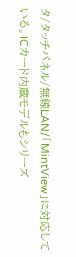タ/タッチパネル/無線LAN/「MintView」に対応している。ICカード内蔵モデルもシリーズ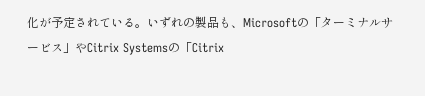化が予定されている。いずれの製品も、Microsoftの「ターミナルサービス」やCitrix Systemsの「Citrix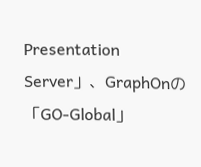Presentation Server」、GraphOnの「GO-Global」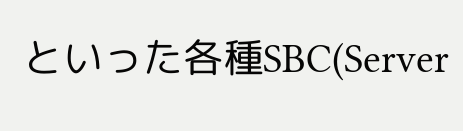といった各種SBC(Server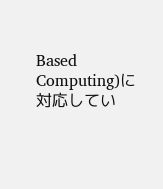Based Computing)に対応してい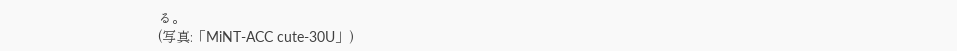る。
(写真:「MiNT-ACC cute-30U」)